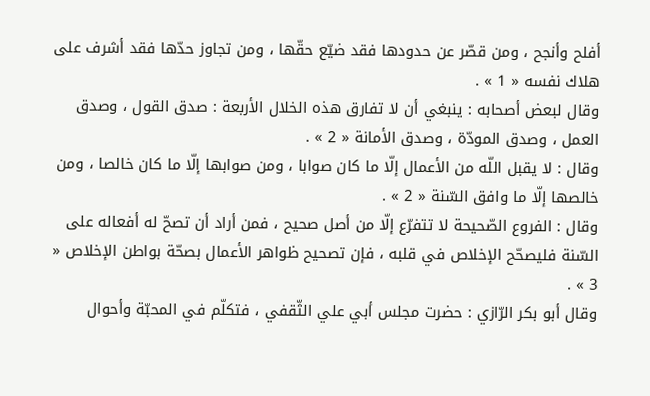أفلح وأنجح ، ومن قصّر عن حدودها فقد ضيّع حقّها ، ومن تجاوز حدّها فقد أشرف على هلاك نفسه « 1 » .
وقال لبعض أصحابه : ينبغي أن لا تفارق هذه الخلال الأربعة : صدق القول ، وصدق العمل ، وصدق المودّة ، وصدق الأمانة « 2 » .
وقال : لا يقبل اللّه من الأعمال إلّا ما كان صوابا ، ومن صوابها إلّا ما كان خالصا ، ومن خالصها إلّا ما وافق السّنة « 2 » .
وقال : الفروع الصّحيحة لا تتفرّع إلّا من أصل صحيح ، فمن أراد أن تصحّ له أفعاله على السّنة فليصحّح الإخلاص في قلبه ، فإن تصحيح ظواهر الأعمال بصحّة بواطن الإخلاص « 3 » .
وقال أبو بكر الرّازي : حضرت مجلس أبي علي الثّقفي ، فتكلّم في المحبّة وأحوال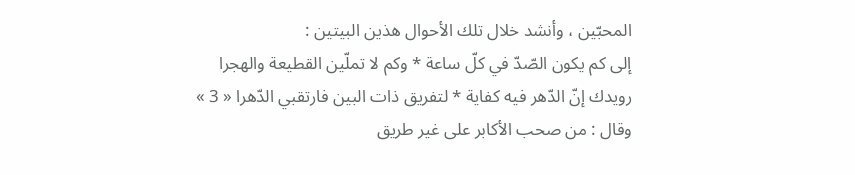المحبّين ، وأنشد خلال تلك الأحوال هذين البيتين :
إلى كم يكون الصّدّ في كلّ ساعة * وكم لا تملّين القطيعة والهجرا
رويدك إنّ الدّهر فيه كفاية * لتفريق ذات البين فارتقبي الدّهرا « 3 »
وقال : من صحب الأكابر على غير طريق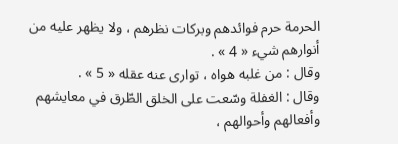الحرمة حرم فوائدهم وبركات نظرهم ، ولا يظهر عليه من أنوارهم شيء « 4 » .
وقال : من غلبه هواه ، توارى عنه عقله « 5 » .
وقال : الغفلة وسّعت على الخلق الطّرق في معايشهم وأفعالهم وأحوالهم ،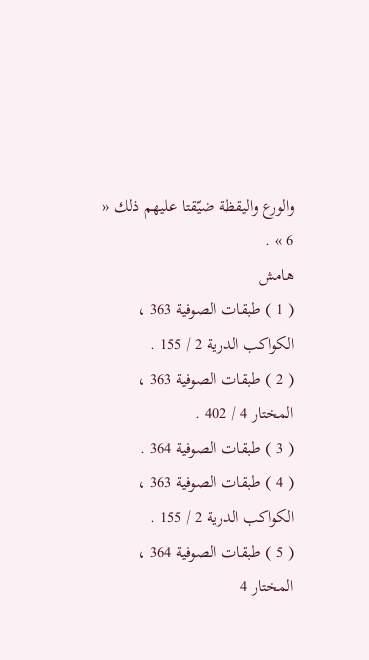والورع واليقظة ضيّقتا عليهم ذلك « 6 » .
هامش
( 1 ) طبقات الصوفية 363 ، الكواكب الدرية 2 / 155 .
( 2 ) طبقات الصوفية 363 ، المختار 4 / 402 .
( 3 ) طبقات الصوفية 364 .
( 4 ) طبقات الصوفية 363 ، الكواكب الدرية 2 / 155 .
( 5 ) طبقات الصوفية 364 ، المختار 4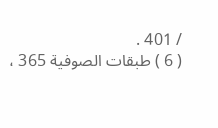/ 401 .
( 6 ) طبقات الصوفية 365 ،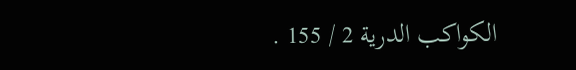الكواكب الدرية 2 / 155 .